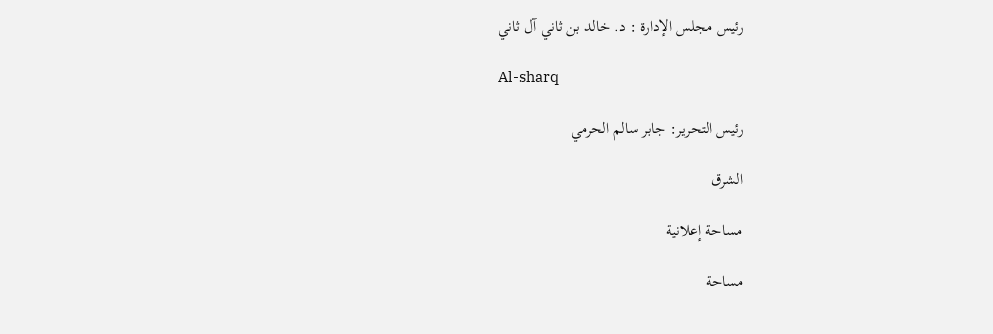رئيس مجلس الإدارة : د. خالد بن ثاني آل ثاني

Al-sharq

رئيس التحرير: جابر سالم الحرمي

الشرق

مساحة إعلانية

مساحة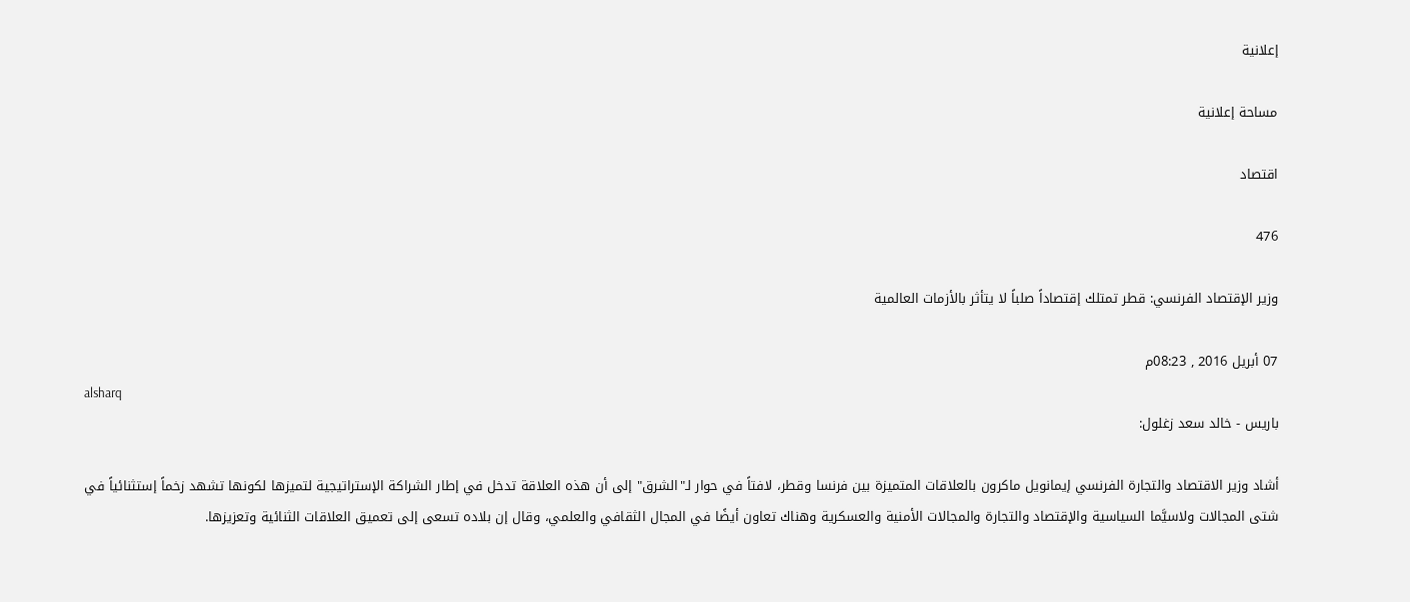إعلانية

مساحة إعلانية

اقتصاد

476

وزير الإقتصاد الفرنسي: قطر تمتلك إقتصاداً صلباً لا يتأثر بالأزمات العالمية

07 أبريل 2016 , 08:23م
alsharq
باريس - خالد سعد زغلول:

أشاد وزير الاقتصاد والتجارة الفرنسي إيمانويل ماكرون بالعلاقات المتميزة بين فرنسا وقطر، لافتاً في حوار لـ"الشرق" إلى أن هذه العلاقة تدخل في إطار الشراكة الإستراتيجية لتميزها لكونها تشهد زخماً إستثنائياً في شتى المجالات ولاسيَّما السياسية والإقتصاد والتجارة والمجالات الأمنية والعسكرية وهناك تعاون أيضًا في المجال الثقافي والعلمي، وقال إن بلاده تسعى إلى تعميق العلاقات الثنائية وتعزيزها.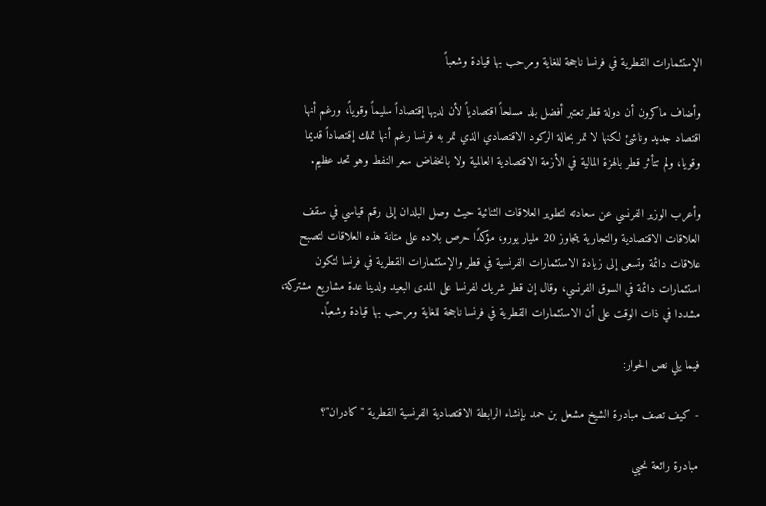الإستثمارات القطرية في فرنسا ناجحة للغاية ومرحب بها قيادة وشعباً

وأضاف ماكرون أن دولة قطر تعتبر أفضل بلد مسلحاً اقتصادياً لأن لديها إقتصاداً سليماً وقوياً، ورغم أنها اقتصاد جديد وناشئ لكنها لا تمر بحالة الركود الاقتصادي الذي تمر به فرنسا رغم أنها تملك إقتصاداً قديما وقويا، ولم تتأثر قطر بالهزة المالية في الأزمة الاقتصادية العالمية ولا بانخفاض سعر النفط وهو تحد عظيم.

وأعرب الوزير الفرنسي عن سعادته لتطوير العلاقات الثنائية حيث وصل البلدان إلى رقم قياسي في سقف العلاقات الاقتصادية والتجارية يتجاوز 20 مليار يورو، مؤكدًا حرص بلاده على متانة هذه العلاقات لتصبح علاقات دائمة وتسعى إلى زيادة الاستثمارات الفرنسية في قطر والإستثمارات القطرية في فرنسا لتكون استثمارات دائمة في السوق الفرنسي، وقال إن قطر شريك لفرنسا على المدى البعيد ولدينا عدة مشاريع مشتركة، مشددا في ذات الوقت على أن الاستثمارات القطرية في فرنسا ناجحة للغاية ومرحب بها قيادة وشعبًا.

فيما يلي نص الحوار:

- كيف تصف مبادرة الشيخ مشعل بن حمد بإنشاء الرابطة الاقتصادية الفرنسية القطرية "كادران"؟

مبادرة رائعة نحيي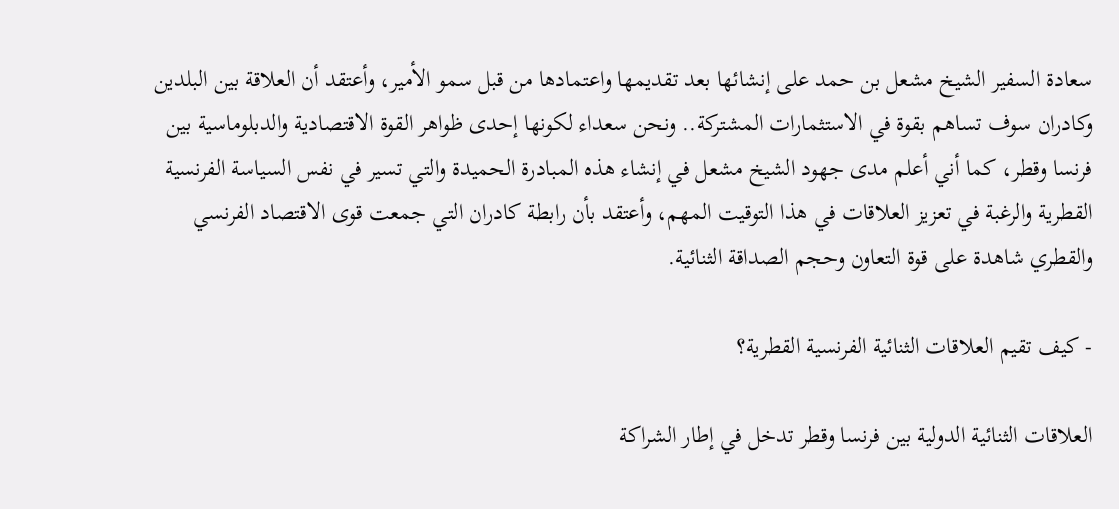سعادة السفير الشيخ مشعل بن حمد على إنشائها بعد تقديمها واعتمادها من قبل سمو الأمير، وأعتقد أن العلاقة بين البلدين وكادران سوف تساهم بقوة في الاستثمارات المشتركة.. ونحن سعداء لكونها إحدى ظواهر القوة الاقتصادية والدبلوماسية بين فرنسا وقطر، كما أني أعلم مدى جهود الشيخ مشعل في إنشاء هذه المبادرة الحميدة والتي تسير في نفس السياسة الفرنسية القطرية والرغبة في تعزيز العلاقات في هذا التوقيت المهم، وأعتقد بأن رابطة كادران التي جمعت قوى الاقتصاد الفرنسي والقطري شاهدة على قوة التعاون وحجم الصداقة الثنائية.

- كيف تقيم العلاقات الثنائية الفرنسية القطرية؟

العلاقات الثنائية الدولية بين فرنسا وقطر تدخل في إطار الشراكة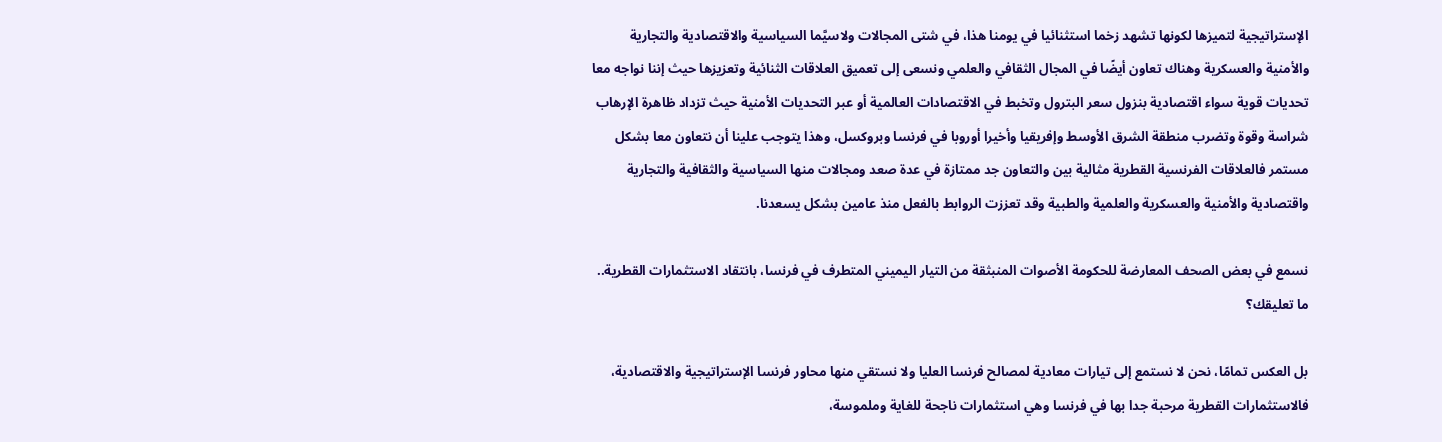الإستراتيجية لتميزها لكونها تشهد زخما استثنائيا في يومنا هذا، في شتى المجالات ولاسيَّما السياسية والاقتصادية والتجارية والأمنية والعسكرية وهناك تعاون أيضًا في المجال الثقافي والعلمي ونسعى إلى تعميق العلاقات الثنائية وتعزيزها حيث إننا نواجه معا تحديات قوية سواء اقتصادية بنزول سعر البترول وتخبط في الاقتصادات العالمية أو عبر التحديات الأمنية حيث تزداد ظاهرة الإرهاب شراسة وقوة وتضرب منطقة الشرق الأوسط وإفريقيا وأخيرا أوروبا في فرنسا وبروكسل، وهذا يتوجب علينا أن نتعاون معا بشكل مستمر فالعلاقات الفرنسية القطرية مثالية بين والتعاون جد ممتازة في عدة صعد ومجالات منها السياسية والثقافية والتجارية واقتصادية والأمنية والعسكرية والعلمية والطبية وقد تعززت الروابط بالفعل منذ عامين بشكل يسعدنا.

نسمع في بعض الصحف المعارضة للحكومة الأصوات المنبثقة من التيار اليميني المتطرف في فرنسا، بانتقاد الاستثمارات القطرية.. ما تعليقك؟

بل العكس تمامًا، نحن لا نستمع إلى تيارات معادية لمصالح فرنسا العليا ولا نستقي منها محاور فرنسا الإستراتيجية والاقتصادية، فالاستثمارات القطرية مرحبة جدا بها في فرنسا وهي استثمارات ناجحة للغاية وملموسة،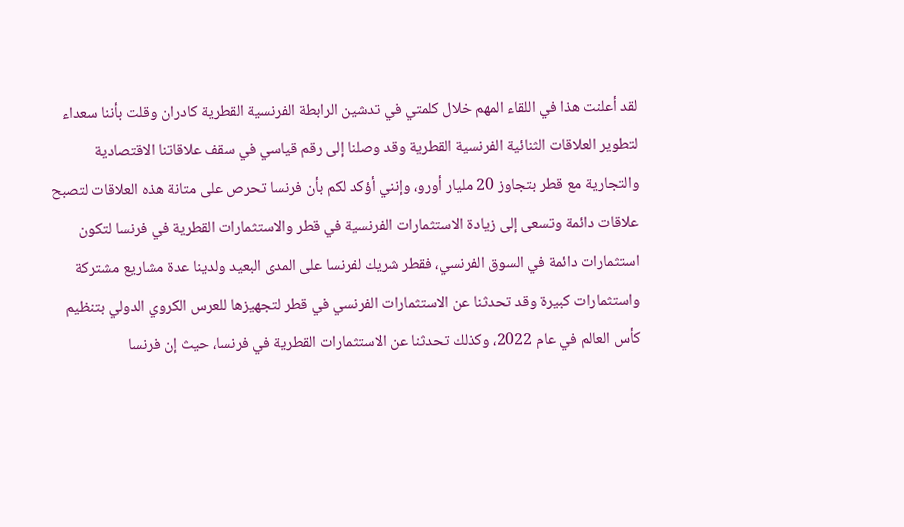لقد أعلنت هذا في اللقاء المهم خلال كلمتي في تدشين الرابطة الفرنسية القطرية كادران وقلت بأننا سعداء لتطوير العلاقات الثنائية الفرنسية القطرية وقد وصلنا إلى رقم قياسي في سقف علاقاتنا الاقتصادية والتجارية مع قطر بتجاوز 20 مليار أورو، وإنني أؤكد لكم بأن فرنسا تحرص على متانة هذه العلاقات لتصبح علاقات دائمة وتسعى إلى زيادة الاستثمارات الفرنسية في قطر والاستثمارات القطرية في فرنسا لتكون استثمارات دائمة في السوق الفرنسي، فقطر شريك لفرنسا على المدى البعيد ولدينا عدة مشاريع مشتركة واستثمارات كبيرة وقد تحدثنا عن الاستثمارات الفرنسي في قطر لتجهيزها للعرس الكروي الدولي بتنظيم كأس العالم في عام 2022، وكذلك تحدثنا عن الاستثمارات القطرية في فرنسا، حيث إن فرنسا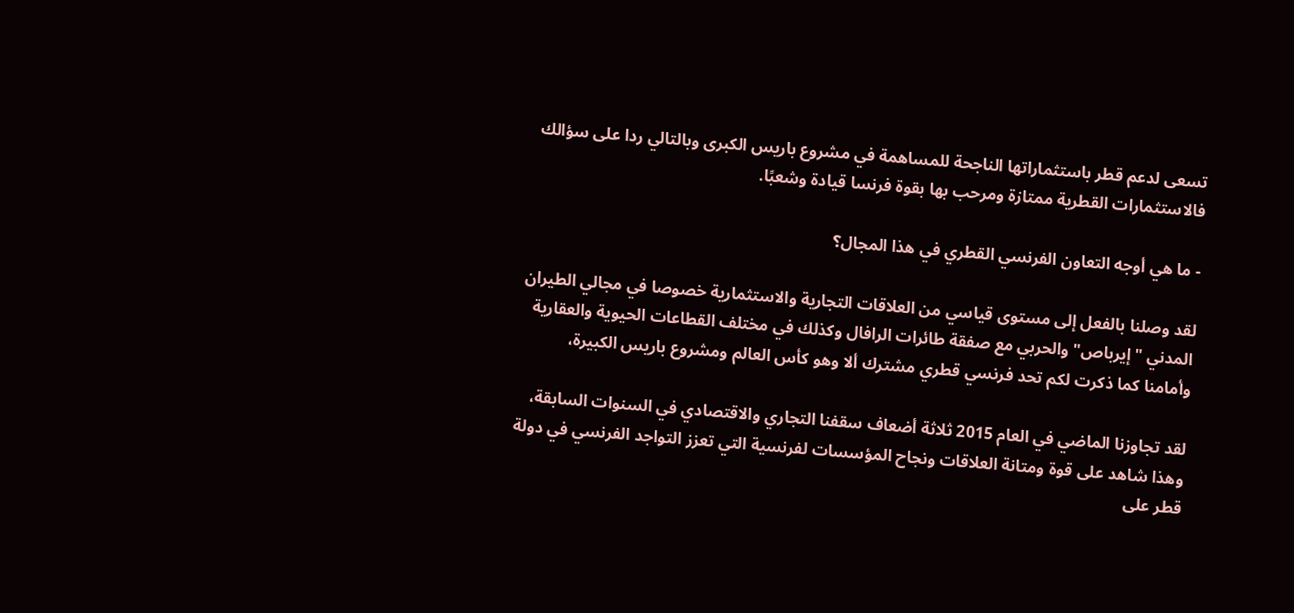تسعى لدعم قطر باستثماراتها الناجحة للمساهمة في مشروع باريس الكبرى وبالتالي ردا على سؤالك فالاستثمارات القطرية ممتازة ومرحب بها بقوة فرنسا قيادة وشعبًا.

- ما هي أوجه التعاون الفرنسي القطري في هذا المجال؟

لقد وصلنا بالفعل إلى مستوى قياسي من العلاقات التجارية والاستثمارية خصوصا في مجالي الطيران المدني "إيرباص" والحربي مع صفقة طائرات الرافال وكذلك في مختلف القطاعات الحيوية والعقارية وأمامنا كما ذكرت لكم تحد فرنسي قطري مشترك ألا وهو كأس العالم ومشروع باريس الكبيرة،

لقد تجاوزنا الماضي في العام 2015 ثلاثة أضعاف سقفنا التجاري والاقتصادي في السنوات السابقة، وهذا شاهد على قوة ومتانة العلاقات ونجاح المؤسسات لفرنسية التي تعزز التواجد الفرنسي في دولة قطر على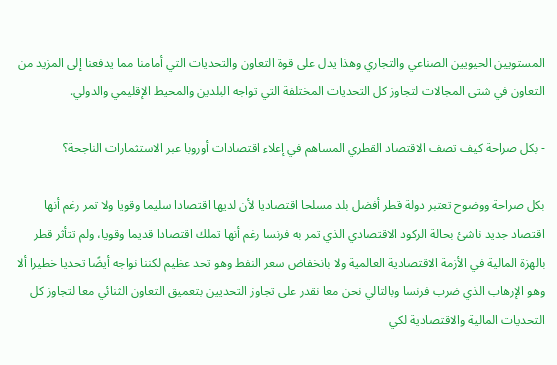المستويين الحيويين الصناعي والتجاري وهذا يدل على قوة التعاون والتحديات التي أمامنا مما يدفعنا إلى المزيد من التعاون في شتى المجالات لتجاوز كل التحديات المختلفة التي تواجه البلدين والمحيط الإقليمي والدولي.

- بكل صراحة كيف تصف الاقتصاد القطري المساهم في إعلاء اقتصادات أوروبا عبر الاستثمارات الناجحة؟

بكل صراحة ووضوح تعتبر دولة قطر أفضل بلد مسلحا اقتصاديا لأن لديها اقتصادا سليما وقويا ولا تمر رغم أنها اقتصاد جديد ناشئ بحالة الركود الاقتصادي الذي تمر به فرنسا رغم أنها تملك اقتصادا قديما وقويا، ولم تتأثر قطر بالهزة المالية في الأزمة الاقتصادية العالمية ولا بانخفاض سعر النفط وهو تحد عظيم لكننا نواجه أيضًا تحديا خطيرا ألا وهو الإرهاب الذي ضرب فرنسا وبالتالي نحن معا نقدر على تجاوز التحديين بتعميق التعاون الثنائي معا لتجاوز كل التحديات المالية والاقتصادية لكي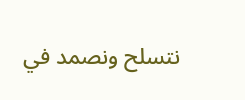نتسلح ونصمد في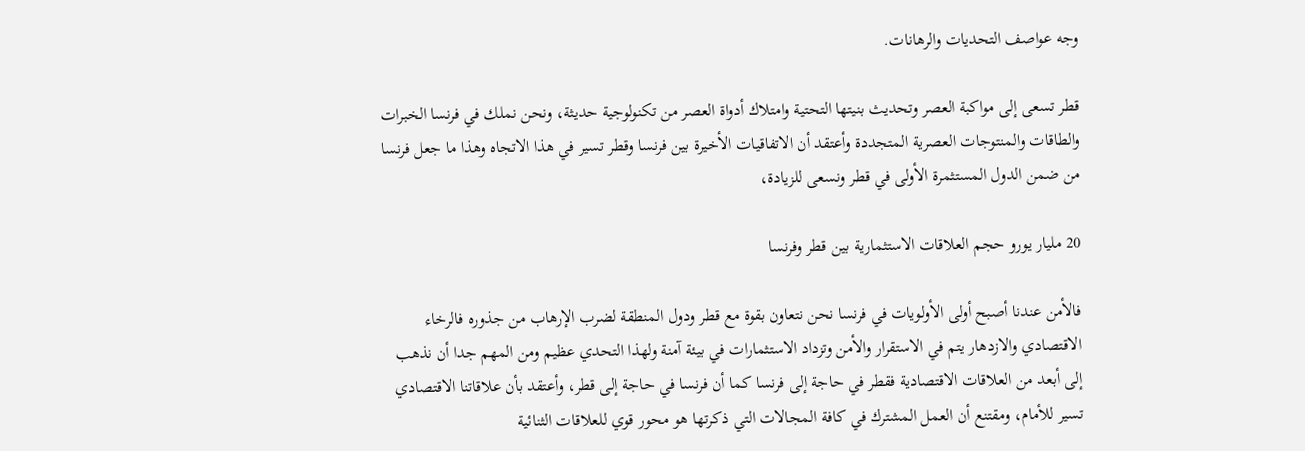وجه عواصف التحديات والرهانات.

قطر تسعى إلى مواكبة العصر وتحديث بنيتها التحتية وامتلاك أدواة العصر من تكنولوجية حديثة، ونحن نملك في فرنسا الخبرات والطاقات والمنتوجات العصرية المتجددة وأعتقد أن الاتفاقيات الأخيرة بين فرنسا وقطر تسير في هذا الاتجاه وهذا ما جعل فرنسا من ضمن الدول المستثمرة الأولى في قطر ونسعى للزيادة،

20 مليار يورو حجم العلاقات الاستثمارية بين قطر وفرنسا

فالأمن عندنا أصبح أولى الأولويات في فرنسا نحن نتعاون بقوة مع قطر ودول المنطقة لضرب الإرهاب من جذوره فالرخاء الاقتصادي والازدهار يتم في الاستقرار والأمن وتزداد الاستثمارات في بيئة آمنة ولهذا التحدي عظيم ومن المهم جدا أن نذهب إلى أبعد من العلاقات الاقتصادية فقطر في حاجة إلى فرنسا كما أن فرنسا في حاجة إلى قطر، وأعتقد بأن علاقاتنا الاقتصادي تسير للأمام، ومقتنع أن العمل المشترك في كافة المجالات التي ذكرتها هو محور قوي للعلاقات الثنائية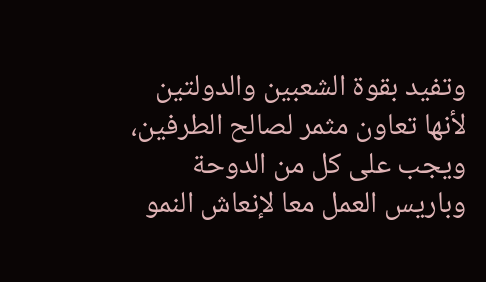وتفيد بقوة الشعبين والدولتين لأنها تعاون مثمر لصالح الطرفين، ويجب على كل من الدوحة وباريس العمل معا لإنعاش النمو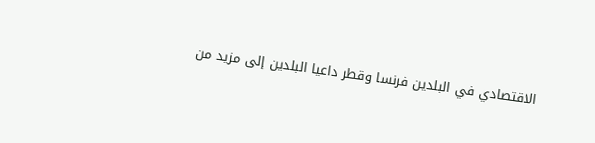الاقتصادي في البلدين فرنسا وقطر داعيا البلدين إلى مزيد من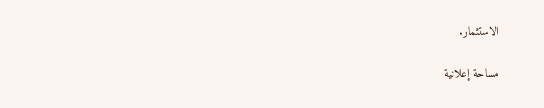الاستثمار.

مساحة إعلانية